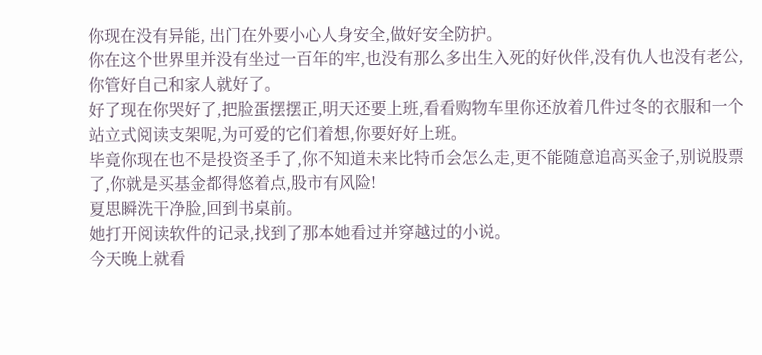你现在没有异能, 出门在外要小心人身安全,做好安全防护。
你在这个世界里并没有坐过一百年的牢,也没有那么多出生入死的好伙伴,没有仇人也没有老公,你管好自己和家人就好了。
好了现在你哭好了,把脸蛋摆摆正,明天还要上班,看看购物车里你还放着几件过冬的衣服和一个站立式阅读支架呢,为可爱的它们着想,你要好好上班。
毕竟你现在也不是投资圣手了,你不知道未来比特币会怎么走,更不能随意追高买金子,别说股票了,你就是买基金都得悠着点,股市有风险!
夏思瞬洗干净脸,回到书桌前。
她打开阅读软件的记录,找到了那本她看过并穿越过的小说。
今天晚上就看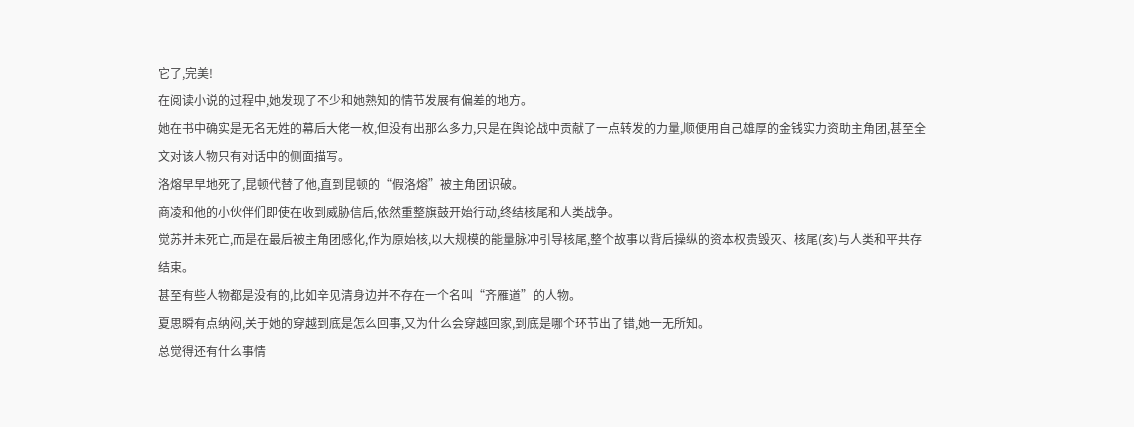它了,完美!
在阅读小说的过程中,她发现了不少和她熟知的情节发展有偏差的地方。
她在书中确实是无名无姓的幕后大佬一枚,但没有出那么多力,只是在舆论战中贡献了一点转发的力量,顺便用自己雄厚的金钱实力资助主角团,甚至全文对该人物只有对话中的侧面描写。
洛熔早早地死了,昆顿代替了他,直到昆顿的“假洛熔”被主角团识破。
商凌和他的小伙伴们即使在收到威胁信后,依然重整旗鼓开始行动,终结核尾和人类战争。
觉苏并未死亡,而是在最后被主角团感化,作为原始核,以大规模的能量脉冲引导核尾,整个故事以背后操纵的资本权贵毁灭、核尾(亥)与人类和平共存结束。
甚至有些人物都是没有的,比如辛见清身边并不存在一个名叫“齐雁道”的人物。
夏思瞬有点纳闷,关于她的穿越到底是怎么回事,又为什么会穿越回家,到底是哪个环节出了错,她一无所知。
总觉得还有什么事情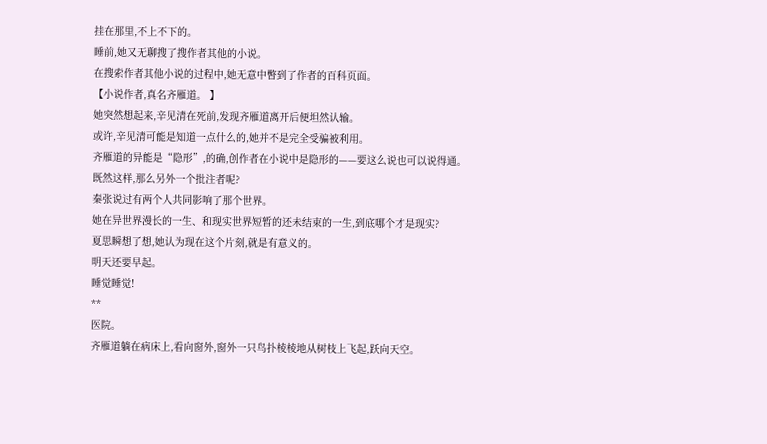挂在那里,不上不下的。
睡前,她又无聊搜了搜作者其他的小说。
在搜索作者其他小说的过程中,她无意中瞥到了作者的百科页面。
【小说作者,真名齐雁道。 】
她突然想起来,辛见清在死前,发现齐雁道离开后便坦然认输。
或许,辛见清可能是知道一点什么的,她并不是完全受骗被利用。
齐雁道的异能是“隐形”,的确,创作者在小说中是隐形的——要这么说也可以说得通。
既然这样,那么另外一个批注者呢?
秦张说过有两个人共同影响了那个世界。
她在异世界漫长的一生、和现实世界短暂的还未结束的一生,到底哪个才是现实?
夏思瞬想了想,她认为现在这个片刻,就是有意义的。
明天还要早起。
睡觉睡觉!
**
医院。
齐雁道躺在病床上,看向窗外,窗外一只鸟扑棱棱地从树枝上飞起,跃向天空。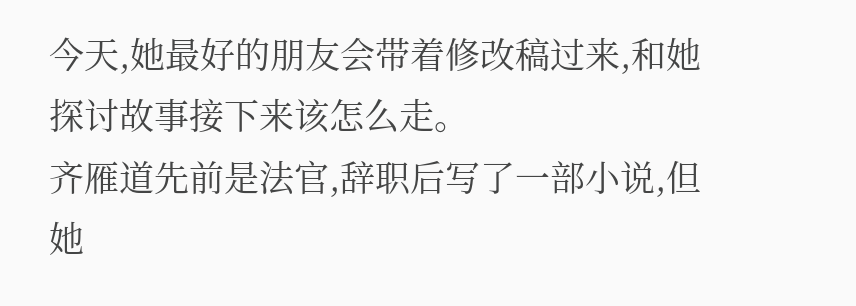今天,她最好的朋友会带着修改稿过来,和她探讨故事接下来该怎么走。
齐雁道先前是法官,辞职后写了一部小说,但她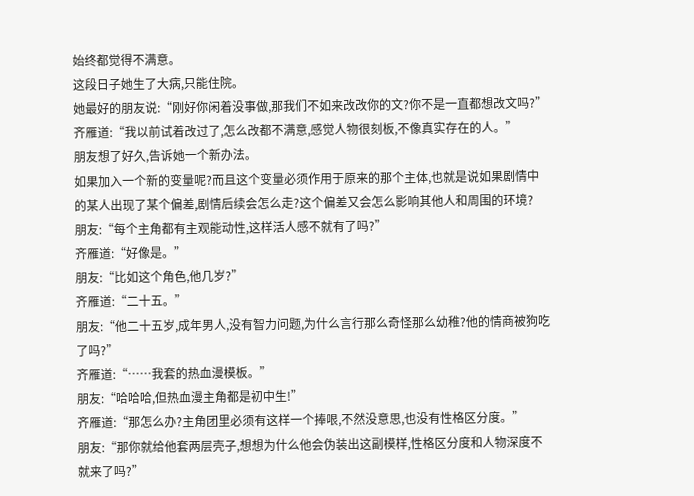始终都觉得不满意。
这段日子她生了大病,只能住院。
她最好的朋友说:“刚好你闲着没事做,那我们不如来改改你的文?你不是一直都想改文吗?”
齐雁道:“我以前试着改过了,怎么改都不满意,感觉人物很刻板,不像真实存在的人。”
朋友想了好久,告诉她一个新办法。
如果加入一个新的变量呢?而且这个变量必须作用于原来的那个主体,也就是说如果剧情中的某人出现了某个偏差,剧情后续会怎么走?这个偏差又会怎么影响其他人和周围的环境?
朋友:“每个主角都有主观能动性,这样活人感不就有了吗?”
齐雁道:“好像是。”
朋友:“比如这个角色,他几岁?”
齐雁道:“二十五。”
朋友:“他二十五岁,成年男人,没有智力问题,为什么言行那么奇怪那么幼稚?他的情商被狗吃了吗?”
齐雁道:“……我套的热血漫模板。”
朋友:“哈哈哈,但热血漫主角都是初中生!”
齐雁道:“那怎么办?主角团里必须有这样一个捧哏,不然没意思,也没有性格区分度。”
朋友:“那你就给他套两层壳子,想想为什么他会伪装出这副模样,性格区分度和人物深度不就来了吗?”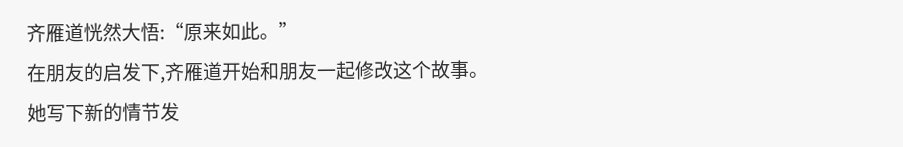齐雁道恍然大悟:“原来如此。”
在朋友的启发下,齐雁道开始和朋友一起修改这个故事。
她写下新的情节发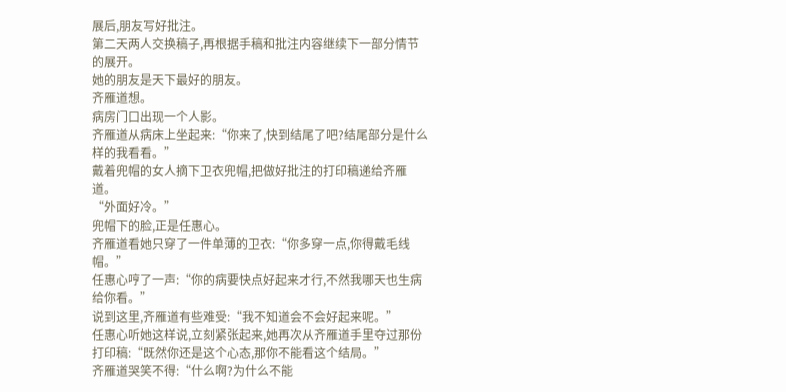展后,朋友写好批注。
第二天两人交换稿子,再根据手稿和批注内容继续下一部分情节的展开。
她的朋友是天下最好的朋友。
齐雁道想。
病房门口出现一个人影。
齐雁道从病床上坐起来:“你来了,快到结尾了吧?结尾部分是什么样的我看看。”
戴着兜帽的女人摘下卫衣兜帽,把做好批注的打印稿递给齐雁道。
“外面好冷。”
兜帽下的脸,正是任惠心。
齐雁道看她只穿了一件单薄的卫衣:“你多穿一点,你得戴毛线帽。”
任惠心哼了一声:“你的病要快点好起来才行,不然我哪天也生病给你看。”
说到这里,齐雁道有些难受:“我不知道会不会好起来呢。”
任惠心听她这样说,立刻紧张起来,她再次从齐雁道手里夺过那份打印稿:“既然你还是这个心态,那你不能看这个结局。”
齐雁道哭笑不得:“什么啊?为什么不能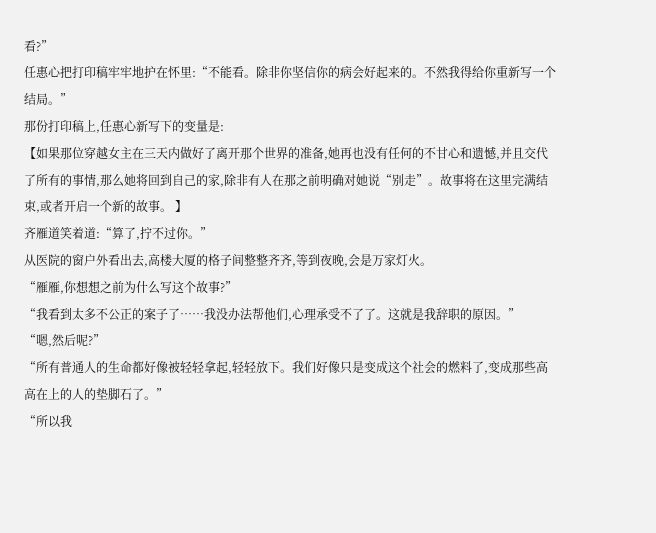看?”
任惠心把打印稿牢牢地护在怀里:“不能看。除非你坚信你的病会好起来的。不然我得给你重新写一个结局。”
那份打印稿上,任惠心新写下的变量是:
【如果那位穿越女主在三天内做好了离开那个世界的准备,她再也没有任何的不甘心和遗憾,并且交代了所有的事情,那么她将回到自己的家,除非有人在那之前明确对她说“别走”。故事将在这里完满结束,或者开启一个新的故事。 】
齐雁道笑着道:“算了,拧不过你。”
从医院的窗户外看出去,高楼大厦的格子间整整齐齐,等到夜晚,会是万家灯火。
“雁雁,你想想之前为什么写这个故事?”
“我看到太多不公正的案子了……我没办法帮他们,心理承受不了了。这就是我辞职的原因。”
“嗯,然后呢?”
“所有普通人的生命都好像被轻轻拿起,轻轻放下。我们好像只是变成这个社会的燃料了,变成那些高高在上的人的垫脚石了。”
“所以我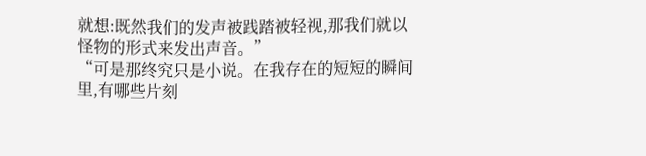就想:既然我们的发声被践踏被轻视,那我们就以怪物的形式来发出声音。”
“可是那终究只是小说。在我存在的短短的瞬间里,有哪些片刻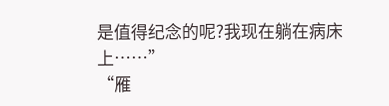是值得纪念的呢?我现在躺在病床上……”
“雁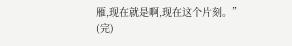雁,现在就是啊,现在这个片刻。”
(完)